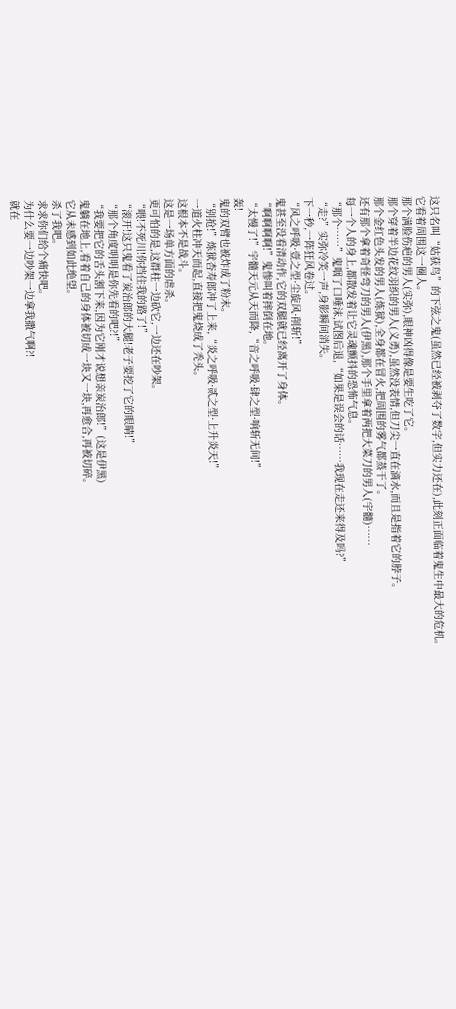这只名叫“姑获鸟”的下弦之鬼(虽然已经被剥夺了数字,但实力还在),此刻正面临着鬼生中最大的危机。
它看着周围这一圈人。
那个满脸伤疤的男人(实弥),眼神凶得像是要生吃了它。
那个穿着半边花纹羽织的男人(义勇),虽然没表情,但刀尖一直在滴水,而且是指着它的脖子。
那个金红色头发的男人(炼狱),全身都在冒火,把周围的雾气都蒸干了。
还有那个拿着奇怪弯刀的男人(伊黑),那个手里拿着两把大菜刀的男人(宇髓)……
每一个人的身上,都散发着让它灵魂颤抖的恐怖气息。
“那个……”鬼咽了口唾沫,试图后退,“如果是误会的话……我现在走还来得及吗?”
“走?”实弥冷笑一声,身影瞬间消失。
下一秒,一阵狂风卷过。
“风之呼吸·壹之型·尘旋风·削斩!”
鬼甚至没看清动作,它的双腿就已经离开了身体。
“啊啊啊啊!”鬼惨叫着摔倒在地。
“太慢了!”宇髓天元从天而降,“音之呼吸·肆之型·响斩无间!”
轰!
鬼的双臂也被炸成了粉末。
“别抢!”炼狱杏寿郎冲了上来,“炎之呼吸·贰之型·上升炎天!”
一道火柱冲天而起,直接把鬼烧成了秃头。
这根本不是战斗。
这是一场单方面的虐杀。
更可怕的是,这群柱一边砍它,一边还在吵架。
“喂!不死川!你挡住我的路了!”
“滚开!这只鬼看了炭治郎的大腿!老子要挖了它的眼睛!”
“那个角度明明是你先看的吧?!”
“我要把它的舌头割下来,因为它刚才说想亲炭治郎!”(这是伊黑)
鬼躺在地上,看着自己的身体被切成一块又一块,再愈合,再被切碎。
它从未感到如此绝望。
杀了我吧。
求求你们给个痛快吧。
为什么要一边吵架一边拿我撒气啊?!
就在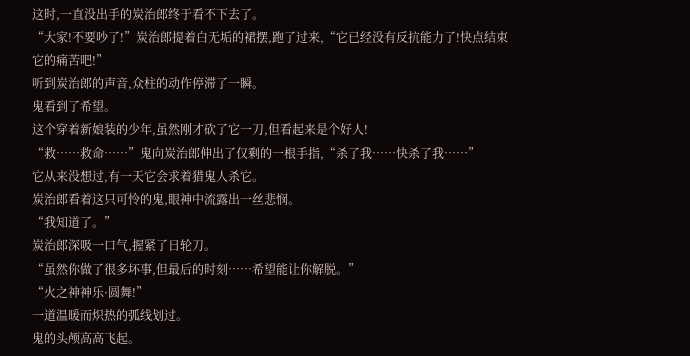这时,一直没出手的炭治郎终于看不下去了。
“大家!不要吵了!”炭治郎提着白无垢的裙摆,跑了过来,“它已经没有反抗能力了!快点结束它的痛苦吧!”
听到炭治郎的声音,众柱的动作停滞了一瞬。
鬼看到了希望。
这个穿着新娘装的少年,虽然刚才砍了它一刀,但看起来是个好人!
“救……救命……”鬼向炭治郎伸出了仅剩的一根手指,“杀了我……快杀了我……”
它从来没想过,有一天它会求着猎鬼人杀它。
炭治郎看着这只可怜的鬼,眼神中流露出一丝悲悯。
“我知道了。”
炭治郎深吸一口气,握紧了日轮刀。
“虽然你做了很多坏事,但最后的时刻……希望能让你解脱。”
“火之神神乐·圆舞!”
一道温暖而炽热的弧线划过。
鬼的头颅高高飞起。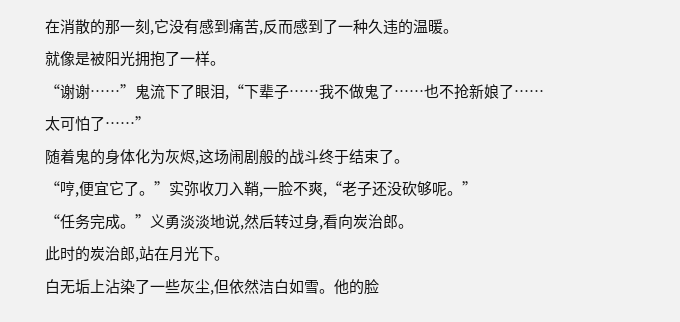在消散的那一刻,它没有感到痛苦,反而感到了一种久违的温暖。
就像是被阳光拥抱了一样。
“谢谢……”鬼流下了眼泪,“下辈子……我不做鬼了……也不抢新娘了……太可怕了……”
随着鬼的身体化为灰烬,这场闹剧般的战斗终于结束了。
“哼,便宜它了。”实弥收刀入鞘,一脸不爽,“老子还没砍够呢。”
“任务完成。”义勇淡淡地说,然后转过身,看向炭治郎。
此时的炭治郎,站在月光下。
白无垢上沾染了一些灰尘,但依然洁白如雪。他的脸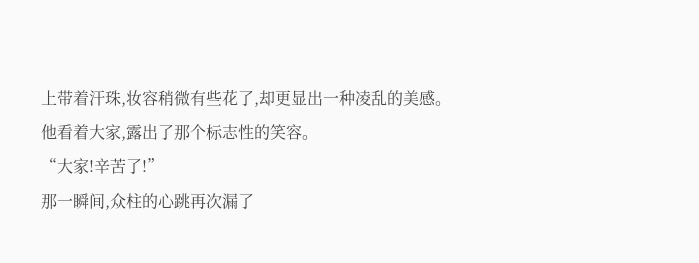上带着汗珠,妆容稍微有些花了,却更显出一种凌乱的美感。
他看着大家,露出了那个标志性的笑容。
“大家!辛苦了!”
那一瞬间,众柱的心跳再次漏了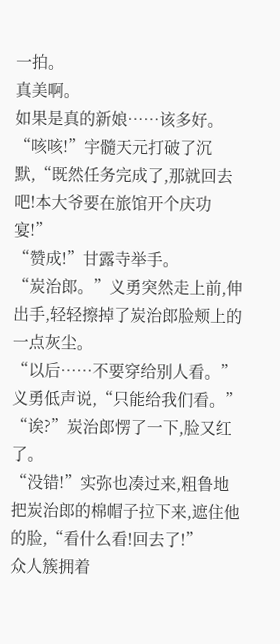一拍。
真美啊。
如果是真的新娘……该多好。
“咳咳!”宇髓天元打破了沉默,“既然任务完成了,那就回去吧!本大爷要在旅馆开个庆功宴!”
“赞成!”甘露寺举手。
“炭治郎。”义勇突然走上前,伸出手,轻轻擦掉了炭治郎脸颊上的一点灰尘。
“以后……不要穿给别人看。”义勇低声说,“只能给我们看。”
“诶?”炭治郎愣了一下,脸又红了。
“没错!”实弥也凑过来,粗鲁地把炭治郎的棉帽子拉下来,遮住他的脸,“看什么看!回去了!”
众人簇拥着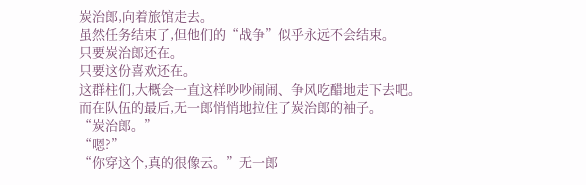炭治郎,向着旅馆走去。
虽然任务结束了,但他们的“战争”似乎永远不会结束。
只要炭治郎还在。
只要这份喜欢还在。
这群柱们,大概会一直这样吵吵闹闹、争风吃醋地走下去吧。
而在队伍的最后,无一郎悄悄地拉住了炭治郎的袖子。
“炭治郎。”
“嗯?”
“你穿这个,真的很像云。”无一郎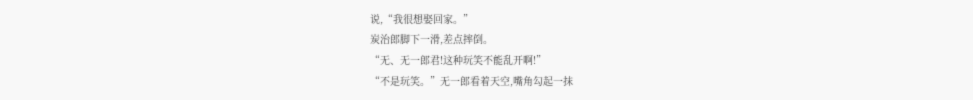说,“我很想娶回家。”
炭治郎脚下一滑,差点摔倒。
“无、无一郎君!这种玩笑不能乱开啊!”
“不是玩笑。”无一郎看着天空,嘴角勾起一抹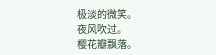极淡的微笑。
夜风吹过。
樱花瓣飘落。